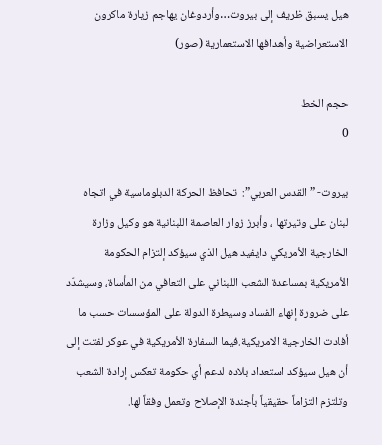هيل يسبق ظريف إلى بيروت…وأردوغان يهاجم زيارة ماكرون الاستعراضية وأهدافها الاستعمارية (صور)

حجم الخط
0

بيروت- ” القدس العربي”:  تحافظ الحركة الدبلوماسية في اتجاه لبنان على وتيرتها ، وأبرز زوار العاصمة اللبنانية هو وكيل وزارة الخارجية الأمريكي دايفيد هيل الذي سيؤكد إلتزام الحكومة الأمريكية بمساعدة الشعب اللبناني على التعافي من المأساة، وسيشدّد على ضرورة إنهاء الفساد وسيطرة الدولة على المؤسسات حسب ما أفادت الخارجية الامريكية.فيما السفارة الأمريكية في عوكر لفتت إلى أن هيل سيؤكد استعداد بلاده لدعم أي حكومة تعكس إرادة الشعب وتلتزم التزاماً حقيقياً بأجندة الإصلاح وتعمل وفقاً لها.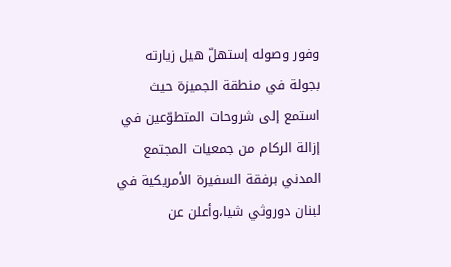وفور وصوله إستهلّ هيل زيارته بجولة في منطقة الجميزة حيث استمع إلى شروحات المتطوّعين في إزالة الركام من جمعيات المجتمع المدني برفقة السفيرة الأمريكية في لبنان دوروثي شيا،وأعلن عن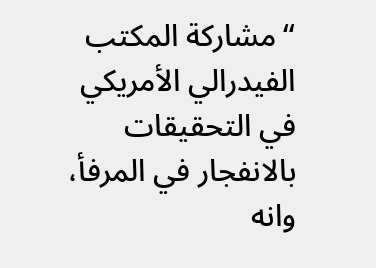“مشاركة المكتب الفيدرالي الأمريكي في التحقيقات بالانفجار في المرفأ، وانه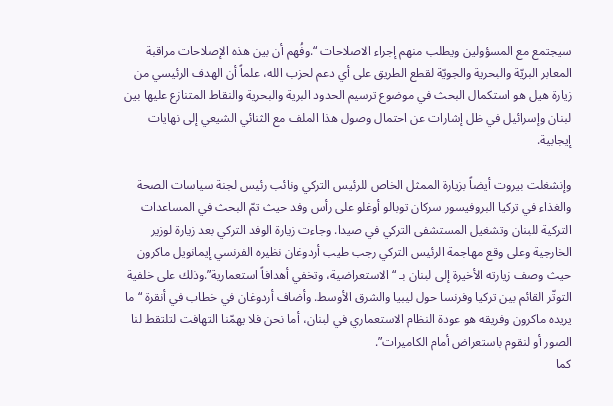سيجتمع مع المسؤولين ويطلب منهم إجراء الاصلاحات “.وفُهم أن بين هذه الإصلاحات مراقبة المعابر البريّة والبحرية والجويّة لقطع الطريق على أي دعم لحزب الله، علماً أن الهدف الرئيسي من زيارة هيل هو استكمال البحث في موضوع ترسيم الحدود البرية والبحرية والنقاط المتنازع عليها بين لبنان وإسرائيل في ظل إشارات عن احتمال وصول هذا الملف مع الثنائي الشيعي إلى نهايات إيجابية.

وإنشغلت بيروت أيضاً بزيارة الممثل الخاص للرئيس التركي ونائب رئيس لجنة سياسات الصحة والغذاء في تركيا البروفيسور سركان توبالو أوغلو على رأس وفد حيث تمّ البحث في المساعدات التركية للبنان وتشغيل المستشفى التركي في صيدا. وجاءت زيارة الوفد التركي بعد زيارة لوزير الخارجية وعلى وقع مهاجمة الرئيس التركي رجب طيب أردوغان نظيره الفرنسي إيمانويل ماكرون حيث وصف زيارته الأخيرة إلى لبنان بـ “الاستعراضية، وتخفي أهدافاً استعمارية”.وذلك على خلفية التوتّر القائم بين تركيا وفرنسا حول ليبيا والشرق الأوسط. وأضاف أردوغان في خطاب في أنقرة “ما يريده ماكرون وفريقه هو عودة النظام الاستعماري في لبنان، أما نحن فلا يهمّنا التهافت لتلتقط لنا الصور أو لنقوم باستعراض أمام الكاميرات”.
كما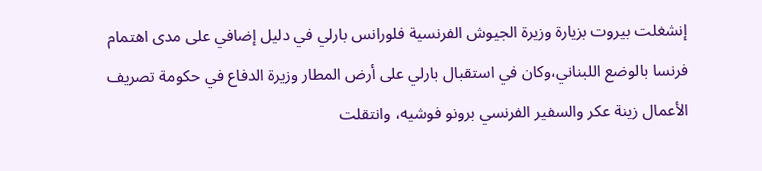إنشغلت بيروت بزيارة وزيرة الجيوش الفرنسية فلورانس بارلي في دليل إضافي على مدى اهتمام فرنسا بالوضع اللبناني،وكان في استقبال بارلي على أرض المطار وزيرة الدفاع في حكومة تصريف الأعمال زينة عكر والسفير الفرنسي برونو فوشيه، وانتقلت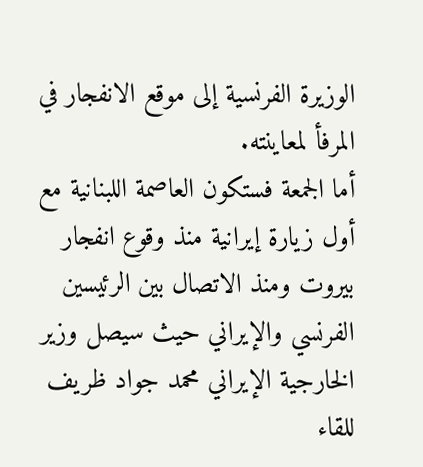الوزيرة الفرنسية إلى موقع الانفجار في المرفأ لمعاينته.
أما الجمعة فستكون العاصمة اللبنانية مع أول زيارة إيرانية منذ وقوع انفجار بيروت ومنذ الاتصال بين الرئيسين الفرنسي والإيراني حيث سيصل وزير الخارجية الإيراني محمد جواد ظريف للقاء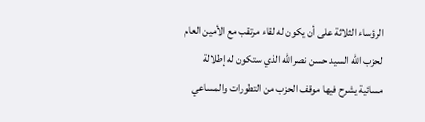الرؤساء الثلاثة على أن يكون له لقاء مرتقب مع الأمين العام لحزب الله السيد حسن نصرالله الذي ستكون له إطلالة مسائية يشرح فيها موقف الحزب من التطورات والمساعي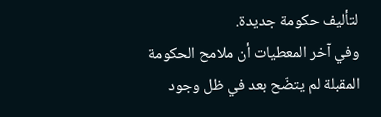لتأليف حكومة جديدة.
وفي آخر المعطيات أن ملامح الحكومة المقبلة لم يتضّح بعد في ظل وجود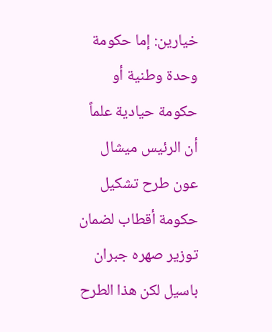خيارين: إما حكومة وحدة وطنية أو حكومة حيادية علماً أن الرئيس ميشال عون طرح تشكيل حكومة أقطاب لضمان توزير صهره جبران باسيل لكن هذا الطرح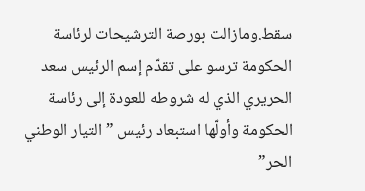سقط.ومازالت بورصة الترشيحات لرئاسة الحكومة ترسو على تقدّم إسم الرئيس سعد الحريري الذي له شروطه للعودة إلى رئاسة الحكومة وأولّها استبعاد رئيس ” التيار الوطني الحر”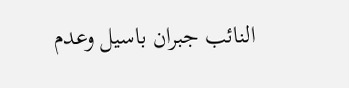النائب جبران باسيل وعدم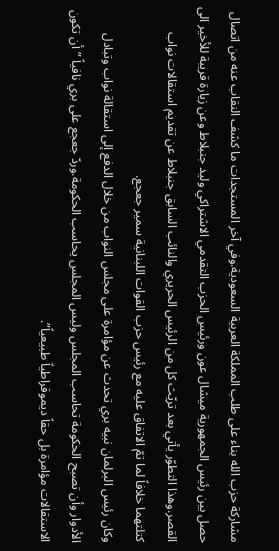مشاركة حزب الله بناء على طلب المملكة العربية السعودية.وفي آخر المستجدات ما كشف النقاب عنه من اتصال حصل بين رئيس الجمهورية ميشال عون ورئيس الحزب التقدمي الاشتراكي وليد جنبلاط وعن زيارة قريبة للأخير الى القصر.وهذا التطوّر يأتي بعد تريّث كل من الرئيس الحريري والنائب السابق جنبلاط عن تقديم استقالات نواب كتلتهما خلافاً لما تمّ الاتفاق عليه مع رئيس حزب القوات اللبنانية سمير جعجع.
وكان رئيس البرلمان نبيه بري تحدث عن مؤامرة على مجلس النواب من خلال الدفع إلى استقالة نواب وتبادل الأدوار وأن تصبح الحكومة تحاسب المجلس وليس المجلس يحاسب الحكومة.وردّ جعجع على بري نافياً ” أن تكون الاستقالات مؤامرة بل حقاً ديموقراطياً طبيعياً”.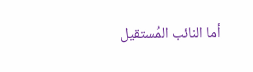أما النائب المُستقيل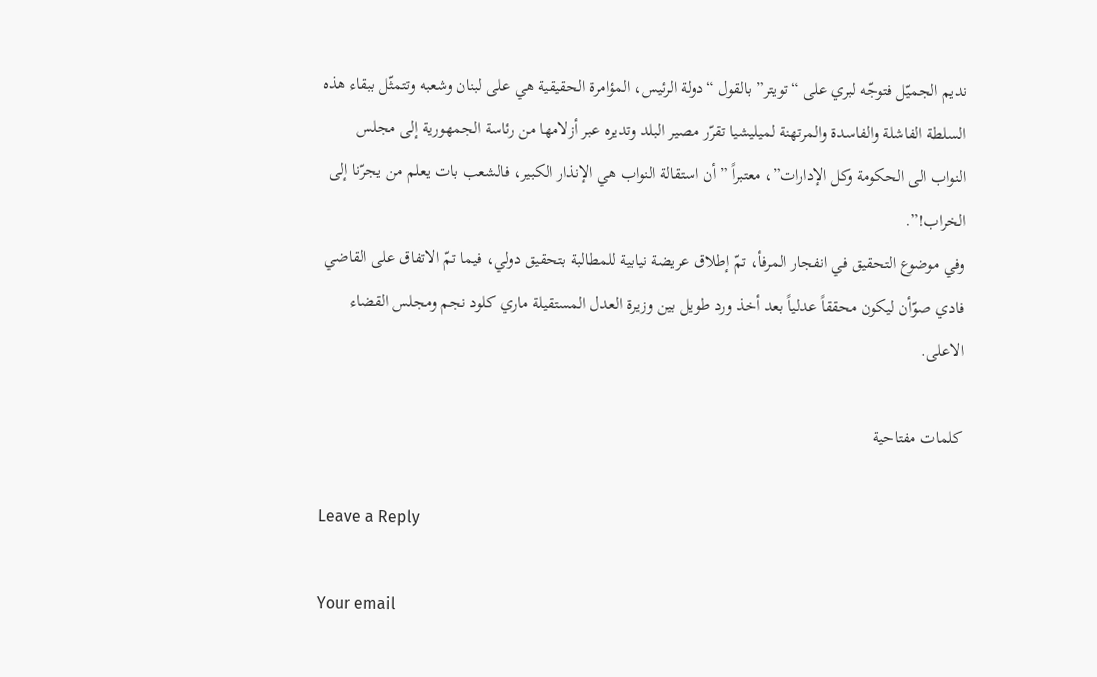نديم الجميّل فتوجّه لبري على “تويتر” بالقول “دولة الرئيس، المؤامرة الحقيقية هي على لبنان وشعبه وتتمثّل ببقاء هذه السلطة الفاشلة والفاسدة والمرتهنة لميليشيا تقرّر مصير البلد وتديره عبر أزلامها من رئاسة الجمهورية إلى مجلس النواب الى الحكومة وكل الإدارات”، معتبراً ” أن استقالة النواب هي الإنذار الكبير، فالشعب بات يعلم من يجرّنا إلى الخراب!”.
وفي موضوع التحقيق في انفجار المرفأ، تمّ إطلاق عريضة نيابية للمطالبة بتحقيق دولي، فيما تمّ الاتفاق على القاضي فادي صوّأن ليكون محققاً عدلياً بعد أخذ ورد طويل بين وزيرة العدل المستقيلة ماري كلود نجم ومجلس القضاء الاعلى.

كلمات مفتاحية

Leave a Reply

Your email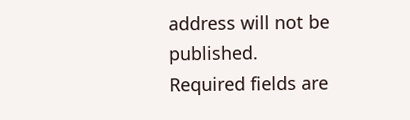address will not be published. Required fields are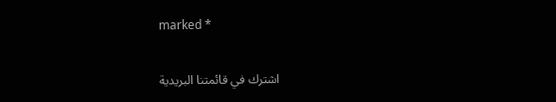marked *

اشترك في قائمتنا البريدية